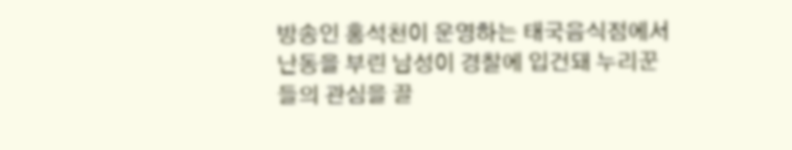방송인 홍석천이 운영하는 태국음식점에서 난동을 부린 남성이 경찰에 입건돼 누리꾼들의 관심을 끌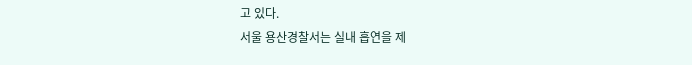고 있다.
서울 용산경찰서는 실내 흡연을 제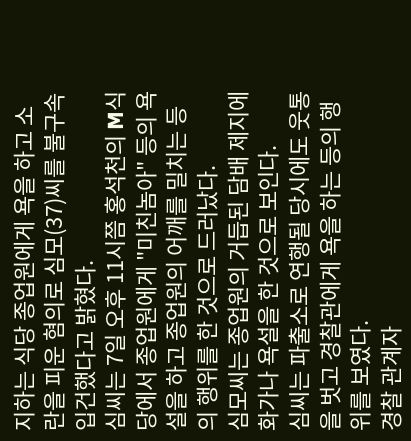지하는 식당 종업원에게 욕을 하고 소란을 피운 혐의로 심모(37)씨를 불구속 입건했다고 밝혔다.
심씨는 7일 오후 11시쯤 홍석천의 M식당에서 종업원에게 "미친놈아" 등의 욕설을 하고 종업원의 어깨를 밀치는 등의 행위를 한 것으로 드러났다.
심모씨는 종업원의 거듭된 담배 제지에 화가나 욕설을 한 것으로 보인다.
심씨는 파출소로 연행될 당시에도 웃통을 벗고 경찰관에게 욕을 하는 등의 행위를 보였다.
경찰 관계자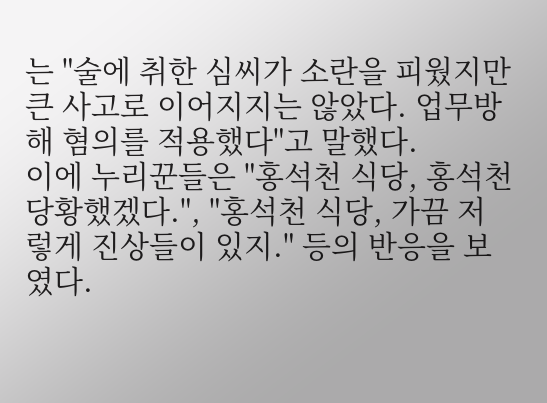는 "술에 취한 심씨가 소란을 피웠지만 큰 사고로 이어지지는 않았다. 업무방해 혐의를 적용했다"고 말했다.
이에 누리꾼들은 "홍석천 식당, 홍석천 당황했겠다.", "홍석천 식당, 가끔 저렇게 진상들이 있지." 등의 반응을 보였다.